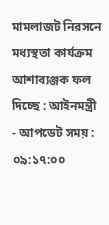মামলাজট নিরসনে মধ্যস্থতা কার্যক্রম আশাব্যঞ্জক ফল দিচ্ছে : আইনমন্ত্রী
- আপডেট সময় : ০৯:১৭:০০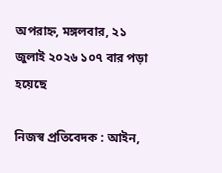অপরাহ্ন, মঙ্গলবার, ২১ জুলাই ২০২৬ ১০৭ বার পড়া হয়েছে

নিজস্ব প্রতিবেদক : আইন,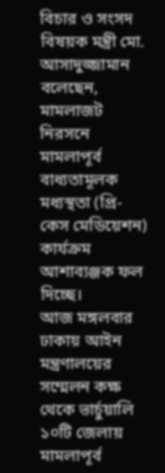বিচার ও সংসদ বিষয়ক মন্ত্রী মো. আসাদুজ্জামান বলেছেন, মামলাজট নিরসনে মামলাপূর্ব বাধ্যতামূলক মধ্যস্থতা (প্রি-কেস মেডিয়েশন) কার্যক্রম আশাব্যঞ্জক ফল দিচ্ছে।
আজ মঙ্গলবার ঢাকায় আইন মন্ত্রণালয়ের সম্মেলন কক্ষ থেকে ভার্চুয়ালি ১০টি জেলায় মামলাপূর্ব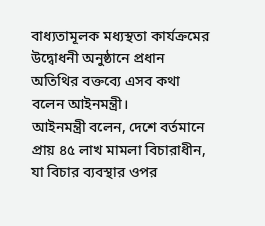বাধ্যতামূলক মধ্যস্থতা কার্যক্রমের উদ্বোধনী অনুষ্ঠানে প্রধান অতিথির বক্তব্যে এসব কথা বলেন আইনমন্ত্রী।
আইনমন্ত্রী বলেন, দেশে বর্তমানে প্রায় ৪৫ লাখ মামলা বিচারাধীন, যা বিচার ব্যবস্থার ওপর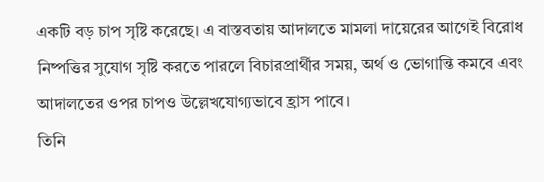একটি বড় চাপ সৃষ্টি করেছে। এ বাস্তবতায় আদালতে মামলা দায়েরের আগেই বিরোধ নিষ্পত্তির সুযোগ সৃষ্টি করতে পারলে বিচারপ্রার্থীর সময়, অর্থ ও ভোগান্তি কমবে এবং আদালতের ওপর চাপও উল্লেখযোগ্যভাবে হ্রাস পাবে।
তিনি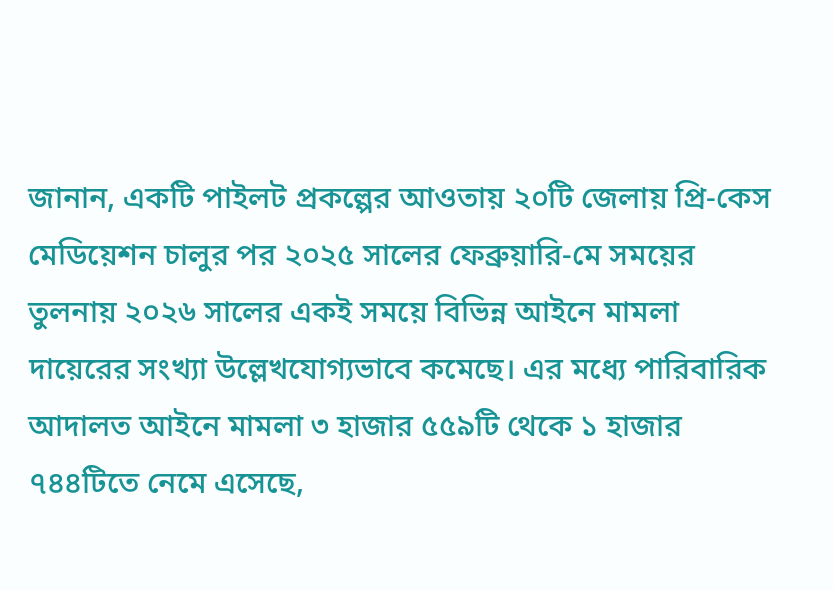জানান, একটি পাইলট প্রকল্পের আওতায় ২০টি জেলায় প্রি-কেস মেডিয়েশন চালুর পর ২০২৫ সালের ফেব্রুয়ারি-মে সময়ের তুলনায় ২০২৬ সালের একই সময়ে বিভিন্ন আইনে মামলা দায়েরের সংখ্যা উল্লেখযোগ্যভাবে কমেছে। এর মধ্যে পারিবারিক আদালত আইনে মামলা ৩ হাজার ৫৫৯টি থেকে ১ হাজার ৭৪৪টিতে নেমে এসেছে,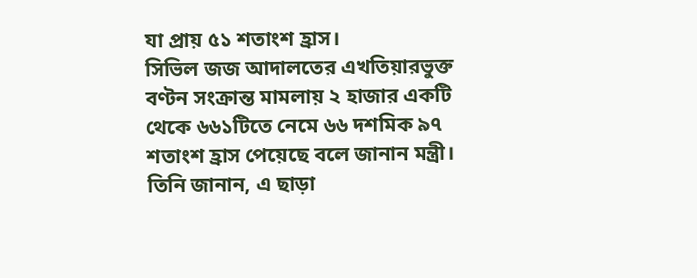যা প্রায় ৫১ শতাংশ হ্রাস।
সিভিল জজ আদালতের এখতিয়ারভুক্ত বণ্টন সংক্রান্ত মামলায় ২ হাজার একটি থেকে ৬৬১টিতে নেমে ৬৬ দশমিক ৯৭ শতাংশ হ্রাস পেয়েছে বলে জানান মন্ত্রী। তিনি জানান, এ ছাড়া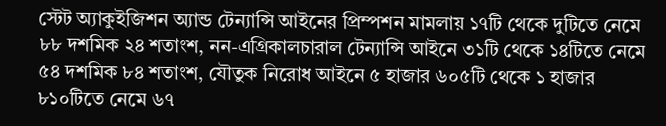স্টেট অ্যাকুইজিশন অ্যান্ড টেন্যান্সি আইনের প্রিম্পশন মামলায় ১৭টি থেকে দুটিতে নেমে ৮৮ দশমিক ২৪ শতাংশ, নন-এগ্রিকালচারাল টেন্যান্সি আইনে ৩১টি থেকে ১৪টিতে নেমে ৫৪ দশমিক ৮৪ শতাংশ, যৌতুক নিরোধ আইনে ৫ হাজার ৬০৫টি থেকে ১ হাজার ৮১০টিতে নেমে ৬৭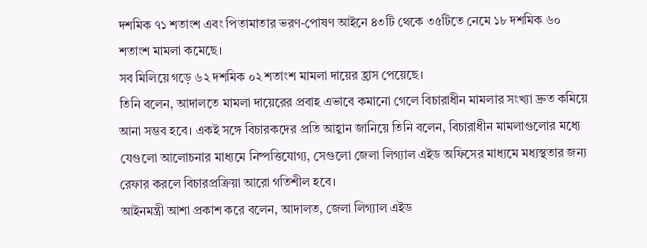দশমিক ৭১ শতাংশ এবং পিতামাতার ভরণ-পোষণ আইনে ৪৩টি থেকে ৩৫টিতে নেমে ১৮ দশমিক ৬০ শতাংশ মামলা কমেছে।
সব মিলিয়ে গড়ে ৬২ দশমিক ০২ শতাংশ মামলা দায়ের হ্রাস পেয়েছে।
তিনি বলেন, আদালতে মামলা দায়েরের প্রবাহ এভাবে কমানো গেলে বিচারাধীন মামলার সংখ্যা দ্রুত কমিয়ে আনা সম্ভব হবে। একই সঙ্গে বিচারকদের প্রতি আহ্বান জানিয়ে তিনি বলেন, বিচারাধীন মামলাগুলোর মধ্যে যেগুলো আলোচনার মাধ্যমে নিষ্পত্তিযোগ্য, সেগুলো জেলা লিগ্যাল এইড অফিসের মাধ্যমে মধ্যস্থতার জন্য রেফার করলে বিচারপ্রক্রিয়া আরো গতিশীল হবে।
আইনমন্ত্রী আশা প্রকাশ করে বলেন, আদালত, জেলা লিগ্যাল এইড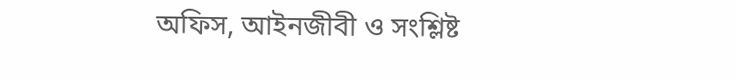অফিস, আইনজীবী ও সংশ্লিষ্ট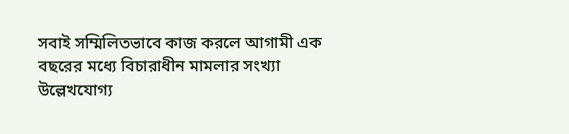সবাই সম্মিলিতভাবে কাজ করলে আগামী এক বছরের মধ্যে বিচারাধীন মামলার সংখ্যা উল্লেখযোগ্য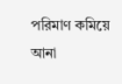পরিমাণ কমিয়ে আনা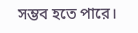সম্ভব হতে পারে।